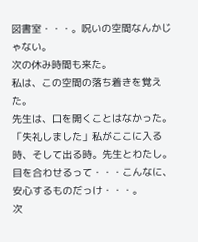図書室・・・。呪いの空間なんかじゃない。
次の休み時間も来た。
私は、この空間の落ち着きを覚えた。
先生は、口を開くことはなかった。
「失礼しました」私がここに入る時、そして出る時。先生とわたし。目を合わせるって・・・こんなに、安心するものだっけ・・・。
次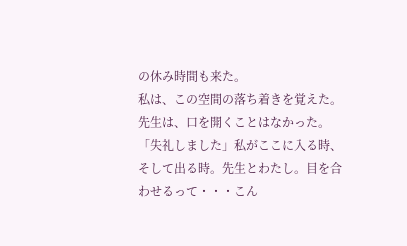の休み時間も来た。
私は、この空間の落ち着きを覚えた。
先生は、口を開くことはなかった。
「失礼しました」私がここに入る時、そして出る時。先生とわたし。目を合わせるって・・・こん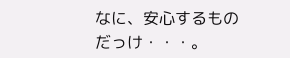なに、安心するものだっけ・・・。